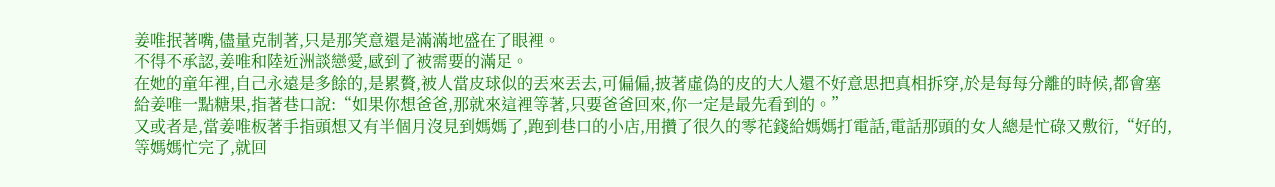姜唯抿著嘴,儘量克制著,只是那笑意還是滿滿地盛在了眼裡。
不得不承認,姜唯和陸近洲談戀愛,感到了被需要的滿足。
在她的童年裡,自己永遠是多餘的,是累贅,被人當皮球似的丟來丟去,可偏偏,披著虛偽的皮的大人還不好意思把真相拆穿,於是每每分離的時候,都會塞給姜唯一點糖果,指著巷口說:“如果你想爸爸,那就來這裡等著,只要爸爸回來,你一定是最先看到的。”
又或者是,當姜唯板著手指頭想又有半個月沒見到媽媽了,跑到巷口的小店,用攢了很久的零花錢給媽媽打電話,電話那頭的女人總是忙碌又敷衍,“好的,等媽媽忙完了,就回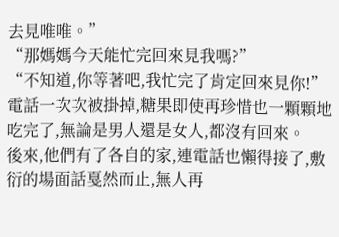去見唯唯。”
“那媽媽今天能忙完回來見我嗎?”
“不知道,你等著吧,我忙完了肯定回來見你!”
電話一次次被掛掉,糖果即使再珍惜也一顆顆地吃完了,無論是男人還是女人,都沒有回來。
後來,他們有了各自的家,連電話也懶得接了,敷衍的場面話戛然而止,無人再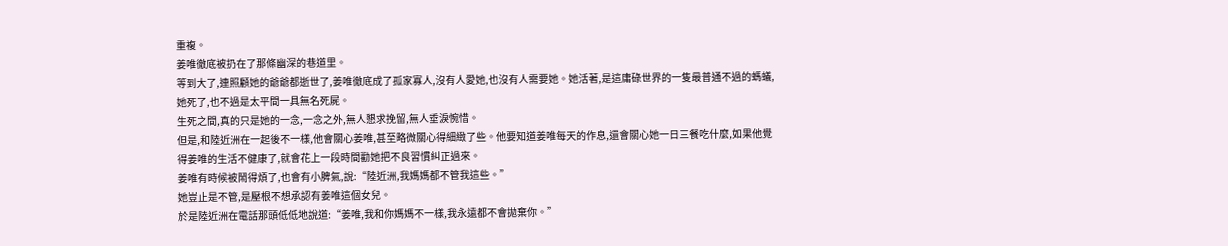重複。
姜唯徹底被扔在了那條幽深的巷道里。
等到大了,連照顧她的爺爺都逝世了,姜唯徹底成了孤家寡人,沒有人愛她,也沒有人需要她。她活著,是這庸碌世界的一隻最普通不過的螞蟻,她死了,也不過是太平間一具無名死屍。
生死之間,真的只是她的一念,一念之外,無人懇求挽留,無人垂淚惋惜。
但是,和陸近洲在一起後不一樣,他會關心姜唯,甚至略微關心得細緻了些。他要知道姜唯每天的作息,還會關心她一日三餐吃什麼,如果他覺得姜唯的生活不健康了,就會花上一段時間勸她把不良習慣糾正過來。
姜唯有時候被鬧得煩了,也會有小脾氣,說:“陸近洲,我媽媽都不管我這些。”
她豈止是不管,是壓根不想承認有姜唯這個女兒。
於是陸近洲在電話那頭低低地說道:“姜唯,我和你媽媽不一樣,我永遠都不會拋棄你。”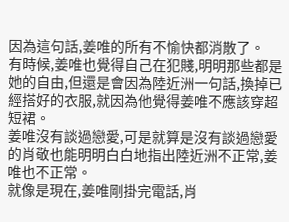因為這句話,姜唯的所有不愉快都消散了。
有時候,姜唯也覺得自己在犯賤,明明那些都是她的自由,但還是會因為陸近洲一句話,換掉已經搭好的衣服,就因為他覺得姜唯不應該穿超短裙。
姜唯沒有談過戀愛,可是就算是沒有談過戀愛的肖敬也能明明白白地指出陸近洲不正常,姜唯也不正常。
就像是現在,姜唯剛掛完電話,肖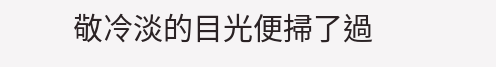敬冷淡的目光便掃了過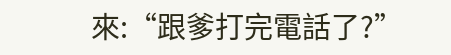來:“跟爹打完電話了?”